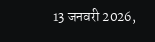13 जनवरी 2026,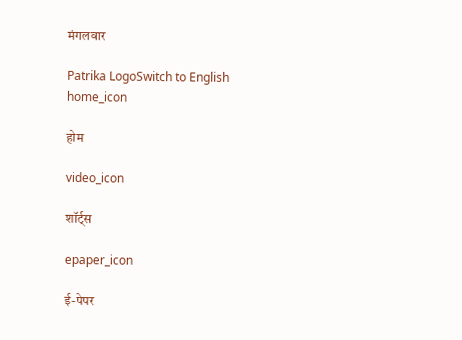मंगलवार

Patrika LogoSwitch to English
home_icon

होम

video_icon

शॉर्ट्स

epaper_icon

ई-पेपर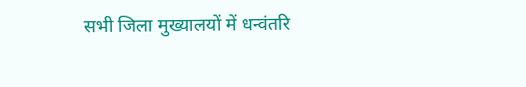सभी जिला मुख्यालयों में धन्वंतरि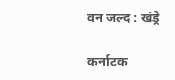वन जल्द : खंड्रे

कर्नाटक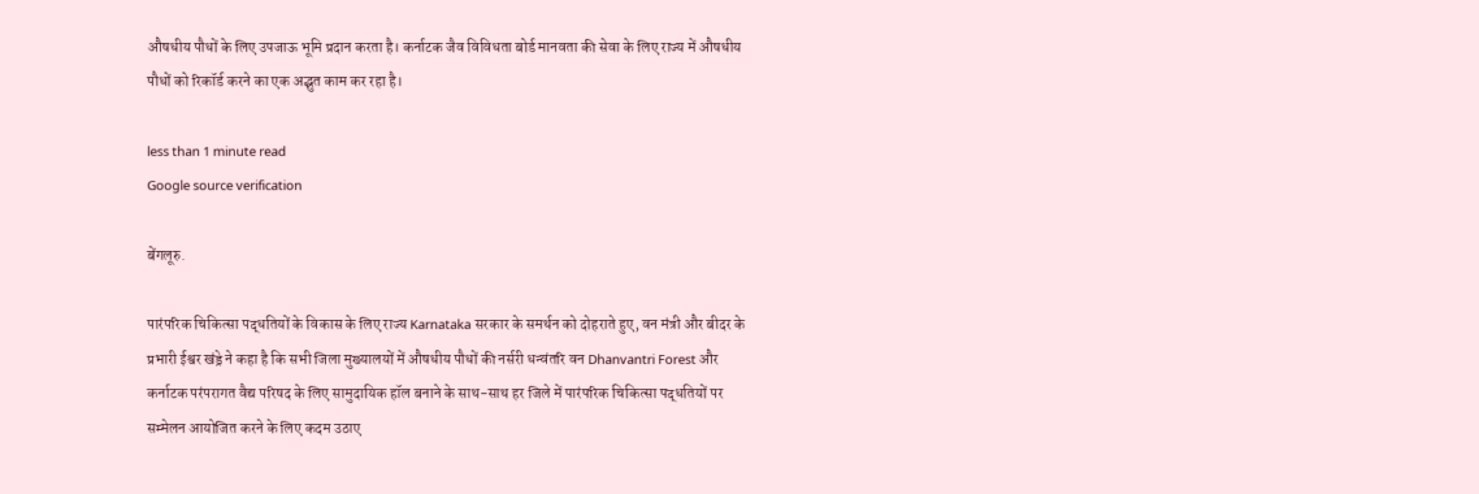औषधीय पौधों के लिए उपजाऊ भूमि प्रदान करता है। कर्नाटक जैव विविधता बोर्ड मानवता की सेवा के लिए राज्य में औषधीय पौधों को रिकॉर्ड करने का एक अद्भुत काम कर रहा है।

less than 1 minute read
Google source verification

बेंगलूरु.

पारंपरिक चिकित्सा पद्धतियों के विकास के लिए राज्य Karnataka सरकार के समर्थन को दोहराते हुए, वन मंत्री और बीदर के प्रभारी ईश्वर खंड्रे ने कहा है कि सभी जिला मुख्यालयों में औषधीय पौधों की नर्सरी धन्वंतरि वन Dhanvantri Forest और कर्नाटक परंपरागत वैद्य परिषद के लिए सामुदायिक हॉल बनाने के साथ-साथ हर जिले में पारंपरिक चिकित्सा पद्धतियों पर सम्मेलन आयोजित करने के लिए कदम उठाए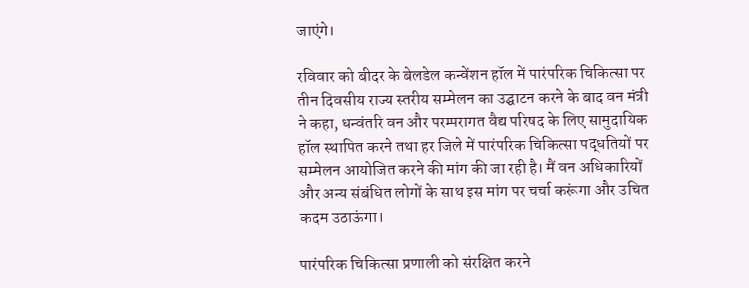जाएंगे।

रविवार को बीदर के बेलडेल कन्वेंशन हॉल में पारंपरिक चिकित्सा पर तीन दिवसीय राज्य स्तरीय सम्मेलन का उद्घाटन करने के बाद वन मंत्री ने कहा, धन्वंतरि वन और परम्परागत वैद्य परिषद के लिए सामुदायिक हॉल स्थापित करने तथा हर जिले में पारंपरिक चिकित्सा पद्धतियों पर सम्मेलन आयोजित करने की मांग की जा रही है। मैं वन अधिकारियों और अन्य संबंधित लोगों के साथ इस मांग पर चर्चा करूंगा और उचित कदम उठाऊंगा।

पारंपरिक चिकित्सा प्रणाली को संरक्षित करने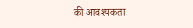की आवश्यकता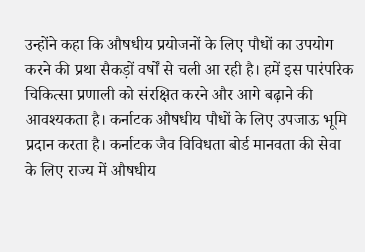उन्होंने कहा कि औषधीय प्रयोजनों के लिए पौधों का उपयोग करने की प्रथा सैकड़ों वर्षों से चली आ रही है। हमें इस पारंपरिक चिकित्सा प्रणाली को संरक्षित करने और आगे बढ़ाने की आवश्यकता है। कर्नाटक औषधीय पौधों के लिए उपजाऊ भूमि प्रदान करता है। कर्नाटक जैव विविधता बोर्ड मानवता की सेवा के लिए राज्य में औषधीय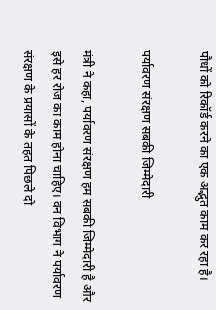पौधों को रिकॉर्ड करने का एक अद्भुत काम कर रहा है।

पर्यावरण संरक्षण सबकी जिम्मेदारी

मंत्री ने कहा, पर्यावरण संरक्षण हम सबकी जिम्मेदारी है और इसे हर रोज का काम होना चाहिए। वन विभाग ने पर्यावरण संरक्षण के प्रयासों के तहत पिछले दो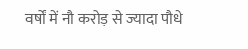वर्षों में नौ करोड़ से ज्यादा पौधे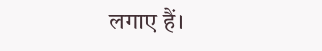लगाए हैं।